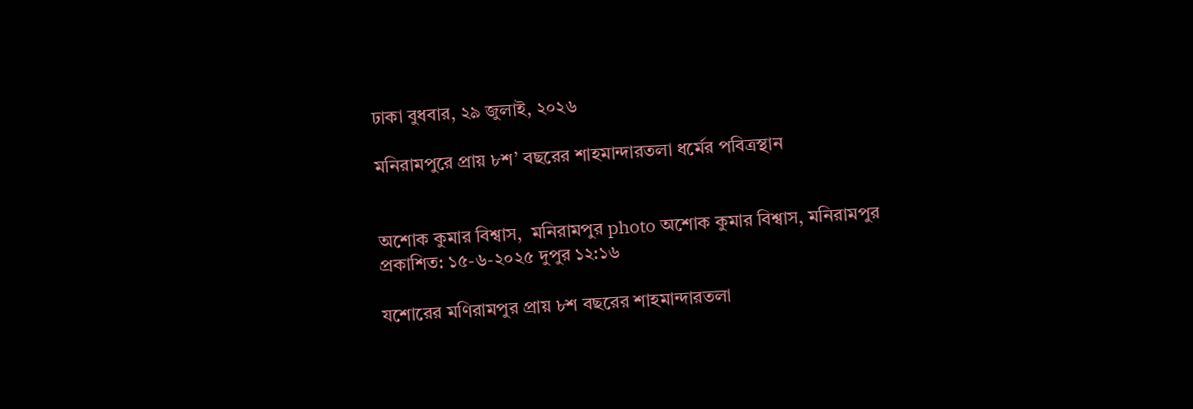ঢাকা বুধবার, ২৯ জুলাই, ২০২৬

মনিরামপুরে প্রায় ৮শ’ বছরের শাহমান্দারতলা ধর্মের পবিত্রস্থান


অশোক কুমার বিশ্বাস,  মনিরামপুর photo অশোক কুমার বিশ্বাস, মনিরামপুর
প্রকাশিত: ১৫-৬-২০২৫ দুপুর ১২:১৬

যশোরের মণিরামপুর প্রায় ৮শ বছরের শাহমান্দারতলা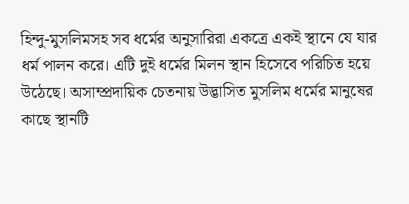হিন্দু-মুসলিমসহ সব ধর্মের অনুসারিরা একত্রে একই স্থানে যে যার ধর্ম পালন করে। এটি দুই ধর্মের মিলন স্থান হিসেবে পরিচিত হয়ে উঠেছে। অসাম্প্রদায়িক চেতনায় উদ্ভাসিত মুসলিম ধর্মের মানুষের কাছে স্থানটি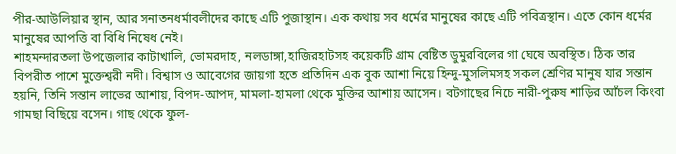পীর-আউলিয়ার স্থান, আর সনাতনধর্মাবলীদের কাছে এটি পুজাস্থান। এক কথায় সব ধর্মের মানুষের কাছে এটি পবিত্রস্থান। এতে কোন ধর্মের মানুষের আপত্তি বা বিধি নিষেধ নেই।
শাহমন্দারতলা উপজেলার কাটাখালি, ভোমরদাহ, নলডাঙ্গা,হাজিরহাটসহ কয়েকটি গ্রাম বেষ্টিত ডুমুরবিলের গা ঘেষে অবস্থিত। ঠিক তার বিপরীত পাশে মুক্তেশ্বরী নদী। বিশ্বাস ও আবেগের জায়গা হতে প্রতিদিন এক বুক আশা নিয়ে হিন্দু-মুসলিমসহ সকল শ্রেণির মানুষ যার সন্তান হয়নি, তিনি সন্তান লাভের আশায়, বিপদ-আপদ, মামলা-হামলা থেকে মুক্তির আশায় আসেন। বটগাছের নিচে নারী-পুরুষ শাড়ির আঁচল কিংবা গামছা বিছিয়ে বসেন। গাছ থেকে ফুল-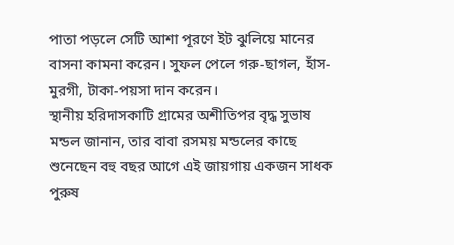পাতা পড়লে সেটি আশা পূরণে ইট ঝুলিয়ে মানের বাসনা কামনা করেন। সুফল পেলে গরু-ছাগল, হাঁস-মুরগী, টাকা-পয়সা দান করেন।
স্থানীয় হরিদাসকাটি গ্রামের অশীতিপর বৃদ্ধ সুভাষ মন্ডল জানান, তার বাবা রসময় মন্ডলের কাছে শুনেছেন বহু বছর আগে এই জায়গায় একজন সাধক পুরুষ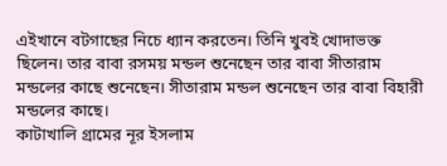এইখানে বটগাছের নিচে ধ্যান করতেন। তিনি খুবই খোদাভক্ত ছিলেন। তার বাবা রসময় মন্ডল শুনেছেন তার বাবা সীতারাম মন্ডলের কাছে শুনেছেন। সীতারাম মন্ডল শুনেছেন তার বাবা বিহারী মন্ডলের কাছে।
কাটাখালি গ্রামের নূর ইসলাম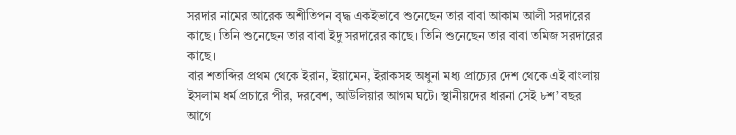সরদার নামের আরেক অশীতিপন বৃদ্ধ একইভাবে শুনেছেন তার বাবা আকাম আলী সরদারের কাছে। তিনি শুনেছেন তার বাবা ইদু সরদারের কাছে। তিনি শুনেছেন তার বাবা তমিজ সরদারের কাছে।
বার শতাব্দির প্রথম থেকে ইরান, ইয়ামেন, ইরাকসহ অধুনা মধ্য প্রাচ্যের দেশ থেকে এই বাংলায় ইসলাম ধর্ম প্রচারে পীর, দরবেশ, আউলিয়ার আগম ঘটে। স্থানীয়দের ধারনা সেই ৮শ’ বছর আগে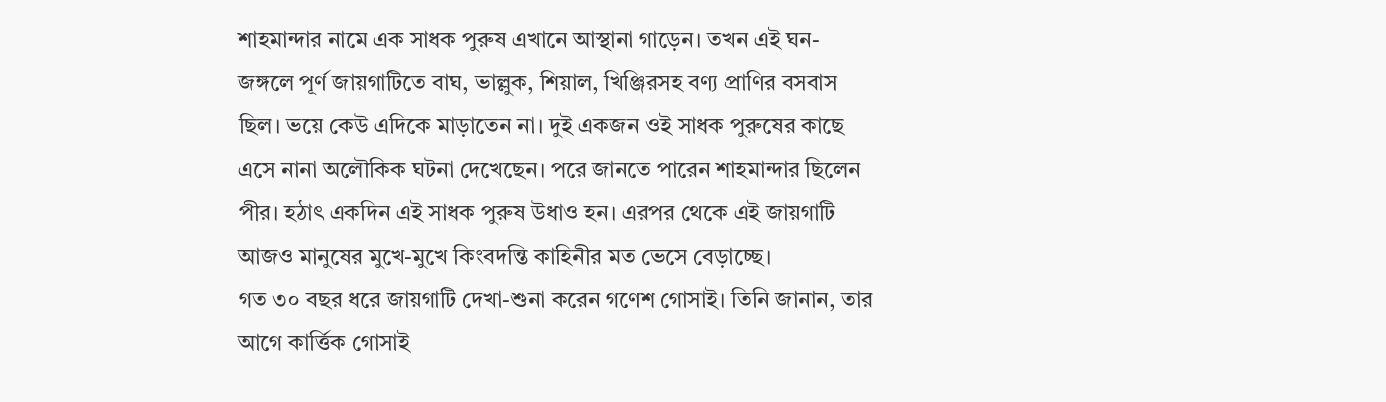শাহমান্দার নামে এক সাধক পুরুষ এখানে আস্থানা গাড়েন। তখন এই ঘন-জঙ্গলে পূর্ণ জায়গাটিতে বাঘ, ভাল্লুক, শিয়াল, খিঞ্জিরসহ বণ্য প্রাণির বসবাস ছিল। ভয়ে কেউ এদিকে মাড়াতেন না। দুই একজন ওই সাধক পুরুষের কাছে এসে নানা অলৌকিক ঘটনা দেখেছেন। পরে জানতে পারেন শাহমান্দার ছিলেন পীর। হঠাৎ একদিন এই সাধক পুরুষ উধাও হন। এরপর থেকে এই জায়গাটি আজও মানুষের মুখে-মুখে কিংবদন্তি কাহিনীর মত ভেসে বেড়াচ্ছে।
গত ৩০ বছর ধরে জায়গাটি দেখা-শুনা করেন গণেশ গোসাই। তিনি জানান, তার আগে কার্ত্তিক গোসাই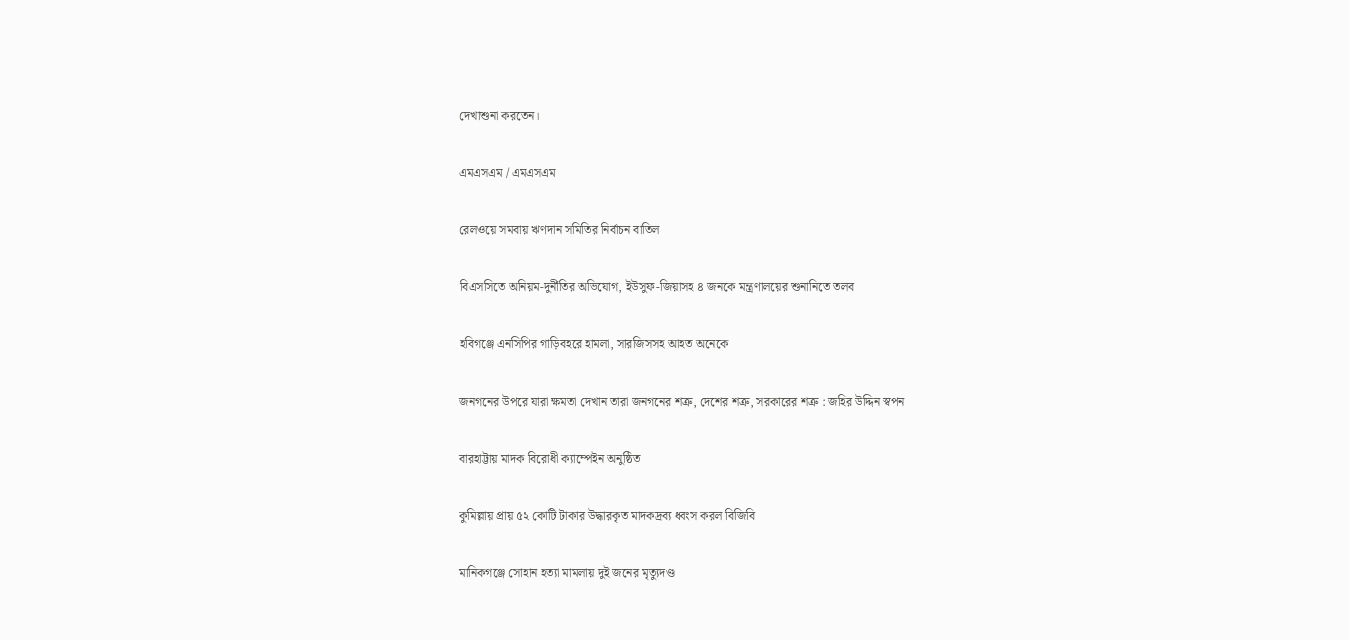দেখাশুনা করতেন।

এমএসএম / এমএসএম

রেলওয়ে সমবায় ঋণদান সমিতির নির্বাচন বাতিল

বিএসসিতে অনিয়ম-দুর্নীতির অভিযোগ, ইউসুফ-জিয়াসহ ৪ জনকে মন্ত্রণালয়ের শুনানিতে তলব

হবিগঞ্জে এনসিপির গাড়িবহরে হামলা, সারজিসসহ আহত অনেকে

জনগনের উপরে যারা ক্ষমতা দেখান তারা জনগনের শত্রু, দেশের শত্রু, সরকারের শত্রু : জহির উদ্দিন স্বপন

বারহাট্টায় মাদক বিরোধী ক্যাম্পেইন অনুষ্ঠিত

কুমিল্লায় প্রায় ৫২ কোটি টাকার উদ্ধারকৃত মাদকদ্রব্য ধ্বংস করল বিজিবি

মানিকগঞ্জে সোহান হত্যা মামলায় দুই জনের মৃত্যুদণ্ড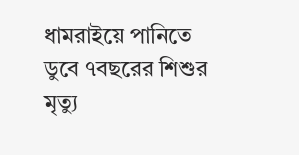ধামরাইয়ে পানিতে ডুবে ৭বছরের শিশুর মৃত্যু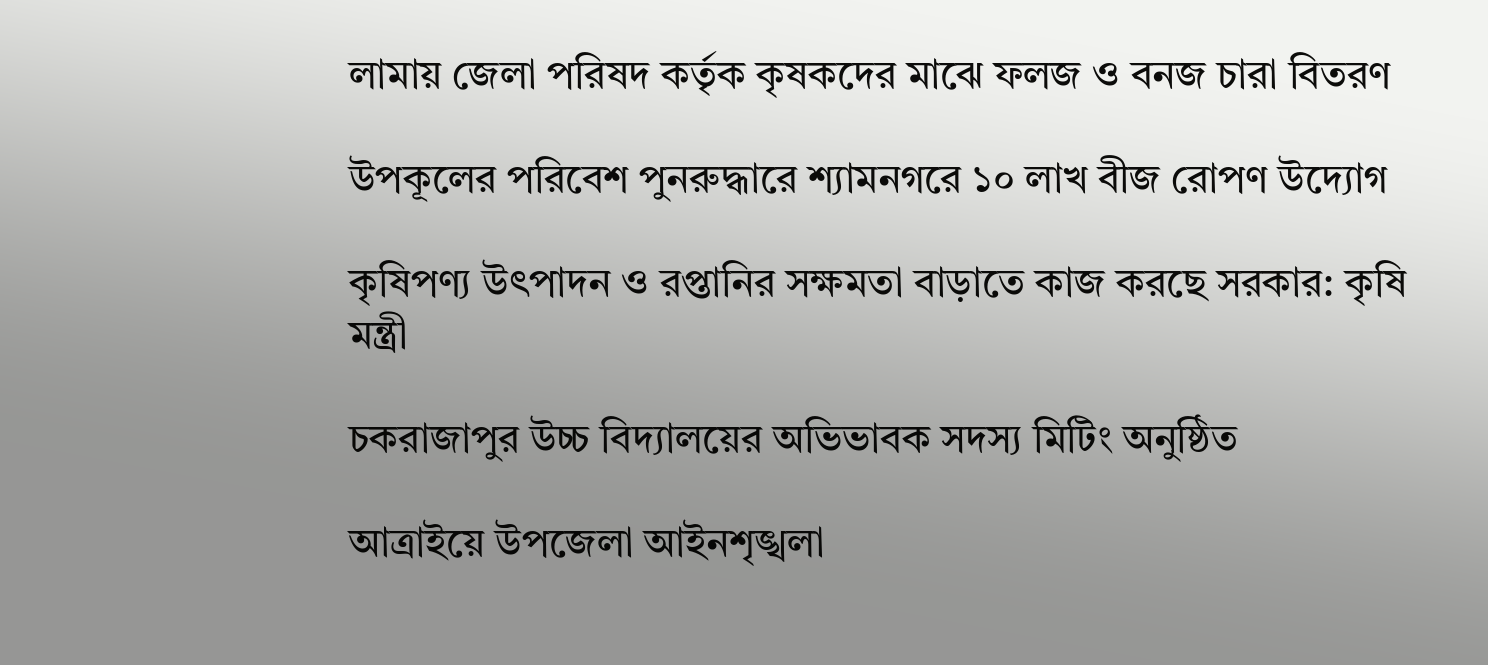লামায় জেলা পরিষদ কর্তৃক কৃষকদের মাঝে ফলজ ও বনজ চারা বিতরণ

উপকূলের পরিবেশ পুনরুদ্ধারে শ্যামনগরে ১০ লাখ বীজ রোপণ উদ্যোগ

কৃষিপণ্য উৎপাদন ও রপ্তানির সক্ষমতা বাড়াতে কাজ করছে সরকার: কৃষি মন্ত্রী

চকরাজাপুর উচ্চ বিদ্যালয়ের অভিভাবক সদস্য মিটিং অনুষ্ঠিত

আত্রাইয়ে উপজেলা আইনশৃঙ্খলা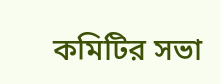কমিটির সভা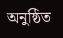অনুষ্ঠিত